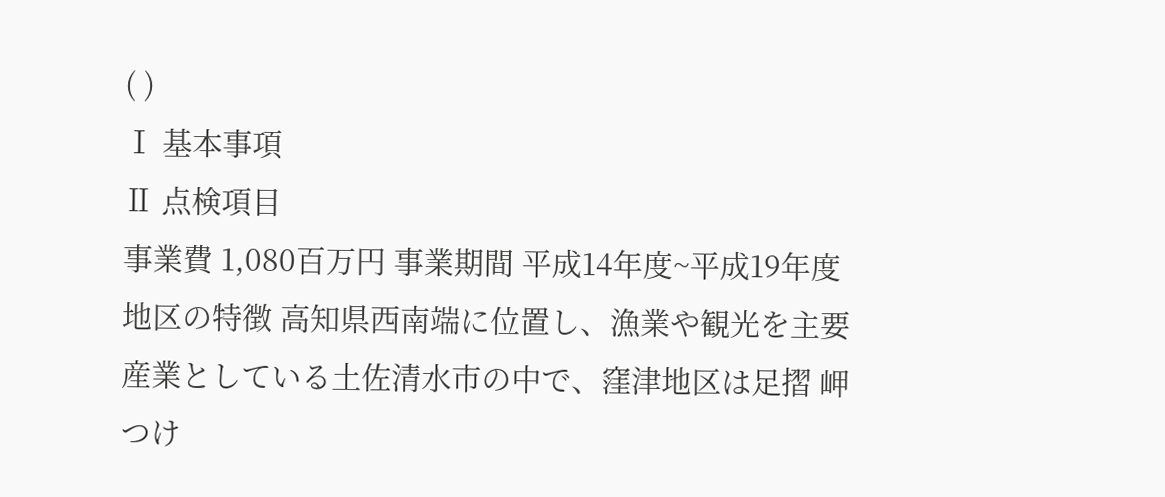( )
Ⅰ 基本事項
Ⅱ 点検項目
事業費 1,080百万円 事業期間 平成14年度~平成19年度 地区の特徴 高知県西南端に位置し、漁業や観光を主要産業としている土佐清水市の中で、窪津地区は足摺 岬つけ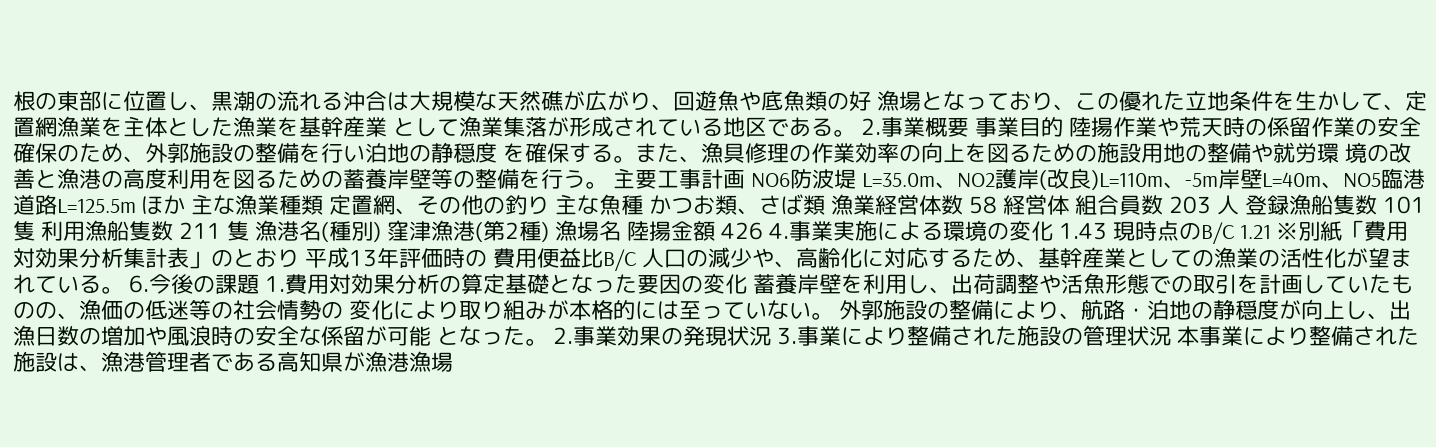根の東部に位置し、黒潮の流れる沖合は大規模な天然礁が広がり、回遊魚や底魚類の好 漁場となっており、この優れた立地条件を生かして、定置網漁業を主体とした漁業を基幹産業 として漁業集落が形成されている地区である。 2.事業概要 事業目的 陸揚作業や荒天時の係留作業の安全確保のため、外郭施設の整備を行い泊地の静穏度 を確保する。また、漁具修理の作業効率の向上を図るための施設用地の整備や就労環 境の改善と漁港の高度利用を図るための蓄養岸壁等の整備を行う。 主要工事計画 NO6防波堤 L=35.0m、NO2護岸(改良)L=110m、-5m岸壁L=40m、NO5臨港道路L=125.5m ほか 主な漁業種類 定置網、その他の釣り 主な魚種 かつお類、さば類 漁業経営体数 58 経営体 組合員数 203 人 登録漁船隻数 101 隻 利用漁船隻数 211 隻 漁港名(種別) 窪津漁港(第2種) 漁場名 陸揚金額 426 4.事業実施による環境の変化 1.43 現時点のB/C 1.21 ※別紙「費用対効果分析集計表」のとおり 平成13年評価時の 費用便益比B/C 人口の減少や、高齢化に対応するため、基幹産業としての漁業の活性化が望まれている。 6.今後の課題 1.費用対効果分析の算定基礎となった要因の変化 蓄養岸壁を利用し、出荷調整や活魚形態での取引を計画していたものの、漁価の低迷等の社会情勢の 変化により取り組みが本格的には至っていない。 外郭施設の整備により、航路・泊地の静穏度が向上し、出漁日数の増加や風浪時の安全な係留が可能 となった。 2.事業効果の発現状況 3.事業により整備された施設の管理状況 本事業により整備された施設は、漁港管理者である高知県が漁港漁場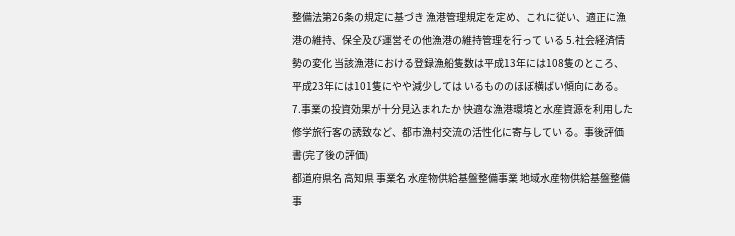整備法第26条の規定に基づき 漁港管理規定を定め、これに従い、適正に漁港の維持、保全及び運営その他漁港の維持管理を行って いる 5.社会経済情勢の変化 当該漁港における登録漁船隻数は平成13年には108隻のところ、平成23年には101隻にやや減少しては いるもののほぼ横ばい傾向にある。 7.事業の投資効果が十分見込まれたか 快適な漁港環境と水産資源を利用した修学旅行客の誘致など、都市漁村交流の活性化に寄与してい る。事後評価書(完了後の評価)
都道府県名 高知県 事業名 水産物供給基盤整備事業 地域水産物供給基盤整備事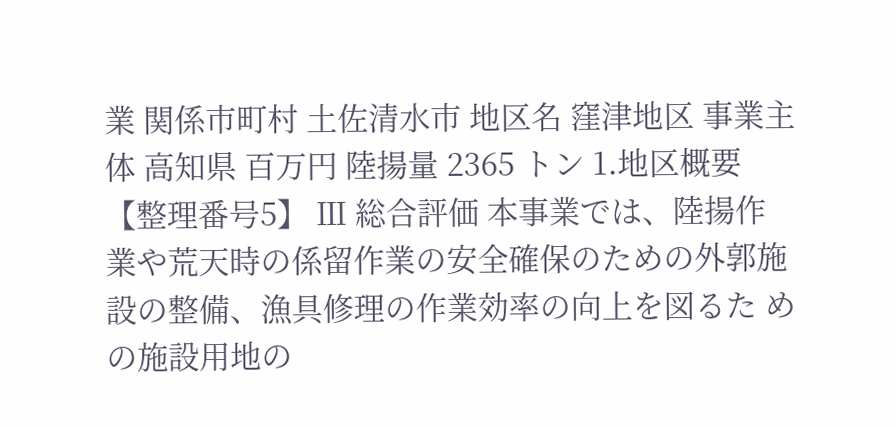業 関係市町村 土佐清水市 地区名 窪津地区 事業主体 高知県 百万円 陸揚量 2365 トン 1.地区概要【整理番号5】 Ⅲ 総合評価 本事業では、陸揚作業や荒天時の係留作業の安全確保のための外郭施設の整備、漁具修理の作業効率の向上を図るた めの施設用地の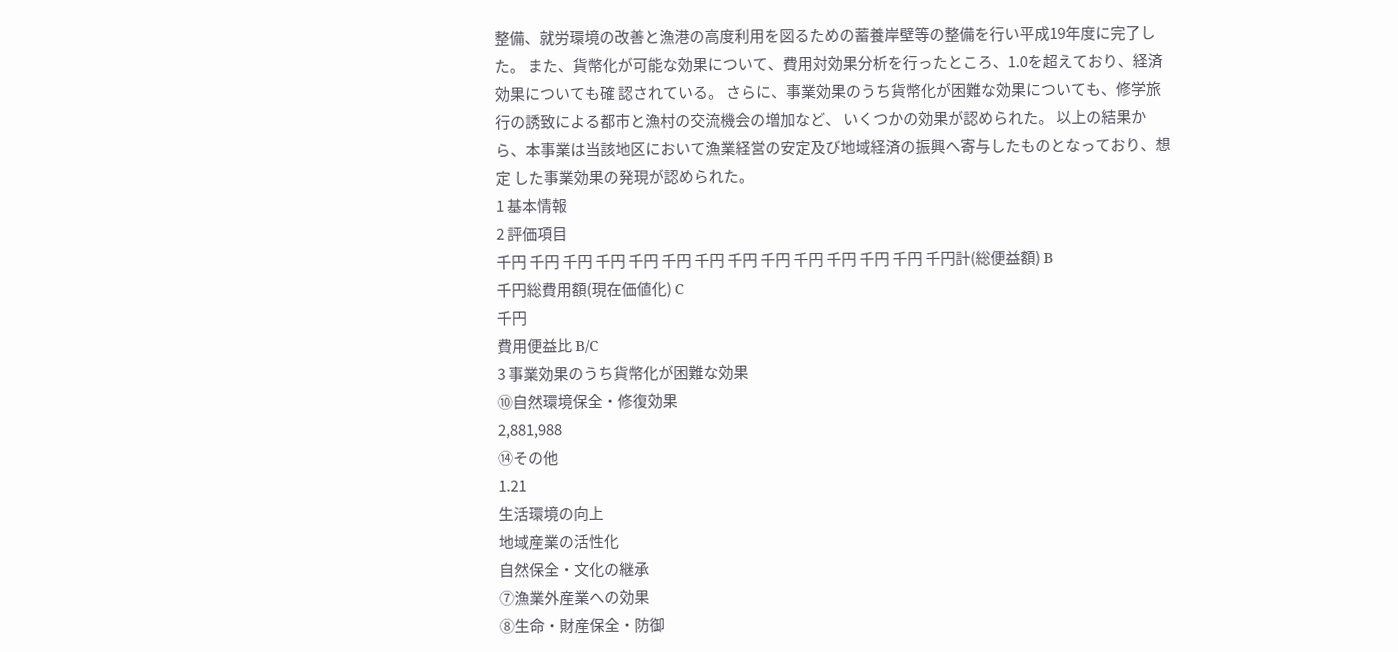整備、就労環境の改善と漁港の高度利用を図るための蓄養岸壁等の整備を行い平成19年度に完了し た。 また、貨幣化が可能な効果について、費用対効果分析を行ったところ、1.0を超えており、経済効果についても確 認されている。 さらに、事業効果のうち貨幣化が困難な効果についても、修学旅行の誘致による都市と漁村の交流機会の増加など、 いくつかの効果が認められた。 以上の結果から、本事業は当該地区において漁業経営の安定及び地域経済の振興へ寄与したものとなっており、想定 した事業効果の発現が認められた。
1 基本情報
2 評価項目
千円 千円 千円 千円 千円 千円 千円 千円 千円 千円 千円 千円 千円 千円計(総便益額) B
千円総費用額(現在価値化) C
千円
費用便益比 B/C
3 事業効果のうち貨幣化が困難な効果
⑩自然環境保全・修復効果
2,881,988
⑭その他
1.21
生活環境の向上
地域産業の活性化
自然保全・文化の継承
⑦漁業外産業への効果
⑧生命・財産保全・防御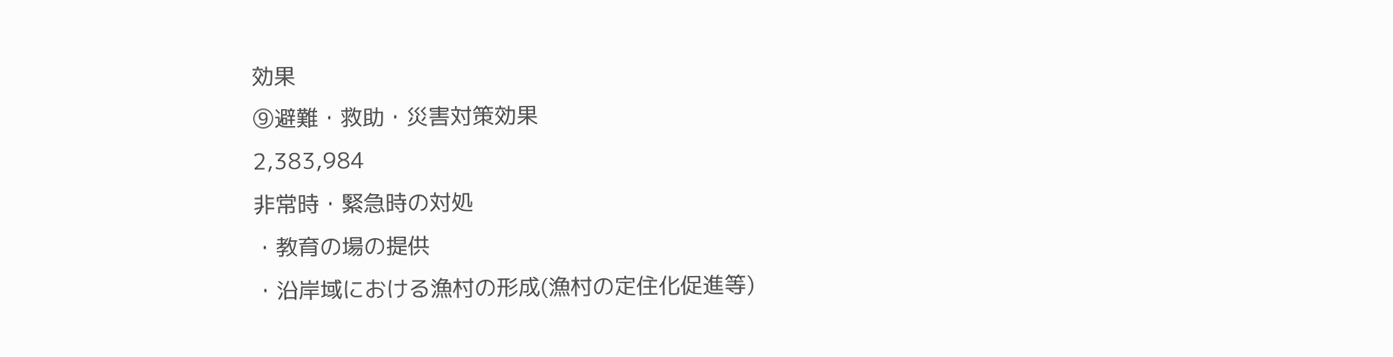効果
⑨避難・救助・災害対策効果
2,383,984
非常時・緊急時の対処
・教育の場の提供
・沿岸域における漁村の形成(漁村の定住化促進等)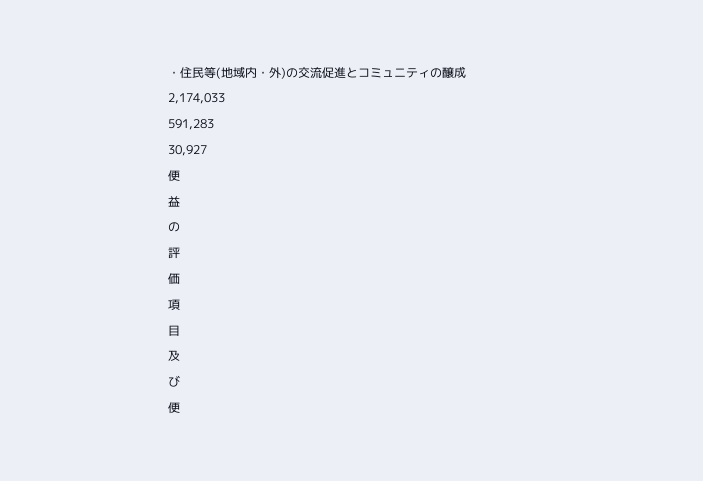・住民等(地域内・外)の交流促進とコミュニティの醸成
2,174,033
591,283
30,927
便
益
の
評
価
項
目
及
び
便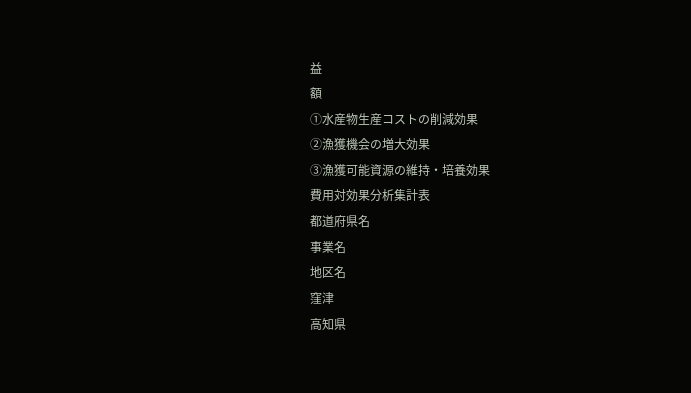益
額
①水産物生産コストの削減効果
②漁獲機会の増大効果
③漁獲可能資源の維持・培養効果
費用対効果分析集計表
都道府県名
事業名
地区名
窪津
高知県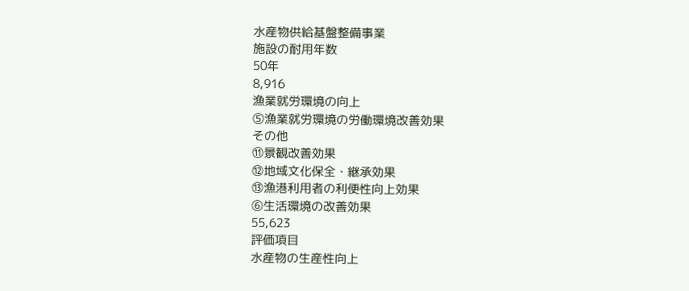水産物供給基盤整備事業
施設の耐用年数
50年
8,916
漁業就労環境の向上
⑤漁業就労環境の労働環境改善効果
その他
⑪景観改善効果
⑫地域文化保全・継承効果
⑬漁港利用者の利便性向上効果
⑥生活環境の改善効果
55,623
評価項目
水産物の生産性向上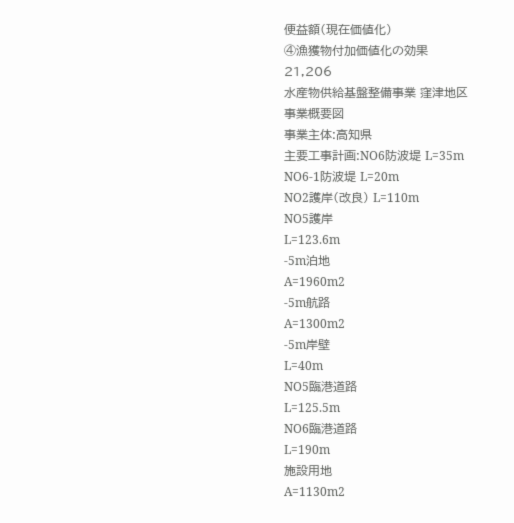便益額(現在価値化)
④漁獲物付加価値化の効果
21,206
水産物供給基盤整備事業 窪津地区
事業概要図
事業主体:高知県
主要工事計画:NO6防波堤 L=35m
NO6-1防波堤 L=20m
NO2護岸(改良) L=110m
NO5護岸
L=123.6m
-5m泊地
A=1960m2
-5m航路
A=1300m2
-5m岸壁
L=40m
NO5臨港道路
L=125.5m
NO6臨港道路
L=190m
施設用地
A=1130m2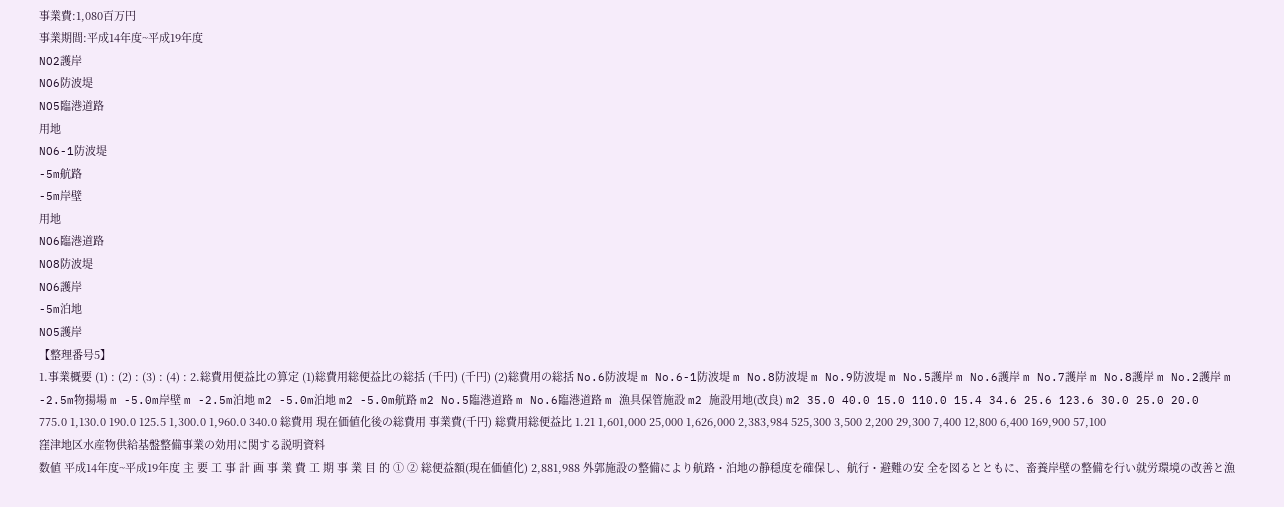事業費:1,080百万円
事業期間:平成14年度~平成19年度
NO2護岸
NO6防波堤
NO5臨港道路
用地
NO6-1防波堤
-5m航路
-5m岸壁
用地
NO6臨港道路
NO8防波堤
NO6護岸
-5m泊地
NO5護岸
【整理番号5】
1.事業概要 (1) : (2) : (3) : (4) : 2.総費用便益比の算定 (1)総費用総便益比の総括 (千円) (千円) (2)総費用の総括 No.6防波堤 m No.6-1防波堤 m No.8防波堤 m No.9防波堤 m No.5護岸 m No.6護岸 m No.7護岸 m No.8護岸 m No.2護岸 m -2.5m物揚場 m -5.0m岸壁 m -2.5m泊地 m2 -5.0m泊地 m2 -5.0m航路 m2 No.5臨港道路 m No.6臨港道路 m 漁具保管施設 m2 施設用地(改良) m2 35.0 40.0 15.0 110.0 15.4 34.6 25.6 123.6 30.0 25.0 20.0 775.0 1,130.0 190.0 125.5 1,300.0 1,960.0 340.0 総費用 現在価値化後の総費用 事業費(千円) 総費用総便益比 1.21 1,601,000 25,000 1,626,000 2,383,984 525,300 3,500 2,200 29,300 7,400 12,800 6,400 169,900 57,100
窪津地区水産物供給基盤整備事業の効用に関する説明資料
数値 平成14年度~平成19年度 主 要 工 事 計 画 事 業 費 工 期 事 業 目 的 ① ② 総便益額(現在価値化) 2,881,988 外郭施設の整備により航路・泊地の静穏度を確保し、航行・避難の安 全を図るとともに、畜養岸壁の整備を行い就労環境の改善と漁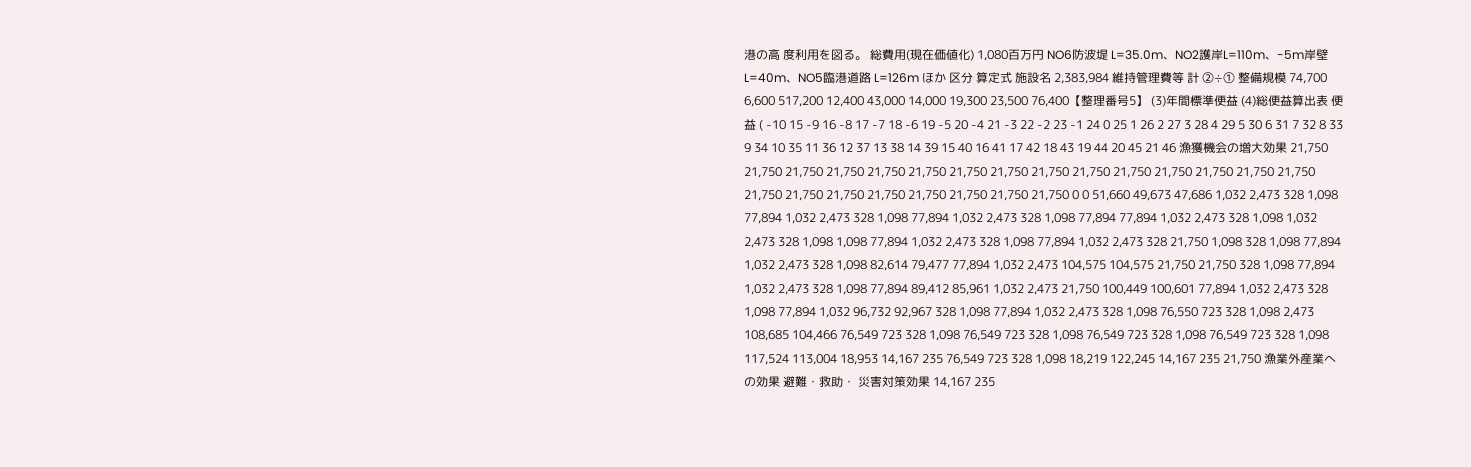港の高 度利用を図る。 総費用(現在価値化) 1,080百万円 NO6防波堤 L=35.0m、NO2護岸L=110m、-5m岸壁L=40m、NO5臨港道路 L=126m ほか 区分 算定式 施設名 2,383,984 維持管理費等 計 ②÷① 整備規模 74,700 6,600 517,200 12,400 43,000 14,000 19,300 23,500 76,400【整理番号5】 (3)年間標準便益 (4)総便益算出表 便 益 ( -10 15 -9 16 -8 17 -7 18 -6 19 -5 20 -4 21 -3 22 -2 23 -1 24 0 25 1 26 2 27 3 28 4 29 5 30 6 31 7 32 8 33 9 34 10 35 11 36 12 37 13 38 14 39 15 40 16 41 17 42 18 43 19 44 20 45 21 46 漁獲機会の増大効果 21,750 21,750 21,750 21,750 21,750 21,750 21,750 21,750 21,750 21,750 21,750 21,750 21,750 21,750 21,750 21,750 21,750 21,750 21,750 21,750 21,750 21,750 21,750 0 0 51,660 49,673 47,686 1,032 2,473 328 1,098 77,894 1,032 2,473 328 1,098 77,894 1,032 2,473 328 1,098 77,894 77,894 1,032 2,473 328 1,098 1,032 2,473 328 1,098 1,098 77,894 1,032 2,473 328 1,098 77,894 1,032 2,473 328 21,750 1,098 328 1,098 77,894 1,032 2,473 328 1,098 82,614 79,477 77,894 1,032 2,473 104,575 104,575 21,750 21,750 328 1,098 77,894 1,032 2,473 328 1,098 77,894 89,412 85,961 1,032 2,473 21,750 100,449 100,601 77,894 1,032 2,473 328 1,098 77,894 1,032 96,732 92,967 328 1,098 77,894 1,032 2,473 328 1,098 76,550 723 328 1,098 2,473 108,685 104,466 76,549 723 328 1,098 76,549 723 328 1,098 76,549 723 328 1,098 76,549 723 328 1,098 117,524 113,004 18,953 14,167 235 76,549 723 328 1,098 18,219 122,245 14,167 235 21,750 漁業外産業へ の効果 避難・救助・ 災害対策効果 14,167 235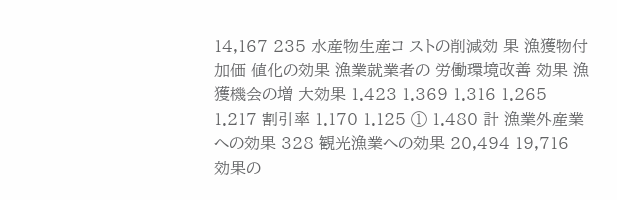14,167 235 水産物生産コ ストの削減効 果 漁獲物付加価 値化の効果 漁業就業者の 労働環境改善 効果 漁獲機会の増 大効果 1.423 1.369 1.316 1.265 1.217 割引率 1.170 1.125 ① 1.480 計 漁業外産業への効果 328 観光漁業への効果 20,494 19,716 効果の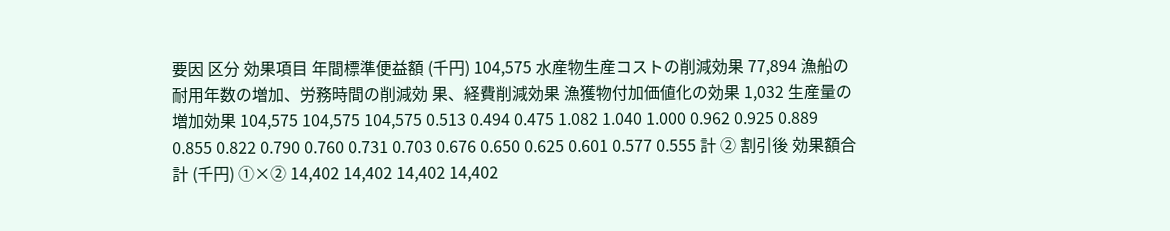要因 区分 効果項目 年間標準便益額 (千円) 104,575 水産物生産コストの削減効果 77,894 漁船の耐用年数の増加、労務時間の削減効 果、経費削減効果 漁獲物付加価値化の効果 1,032 生産量の増加効果 104,575 104,575 104,575 0.513 0.494 0.475 1.082 1.040 1.000 0.962 0.925 0.889 0.855 0.822 0.790 0.760 0.731 0.703 0.676 0.650 0.625 0.601 0.577 0.555 計 ② 割引後 効果額合計 (千円) ①×② 14,402 14,402 14,402 14,402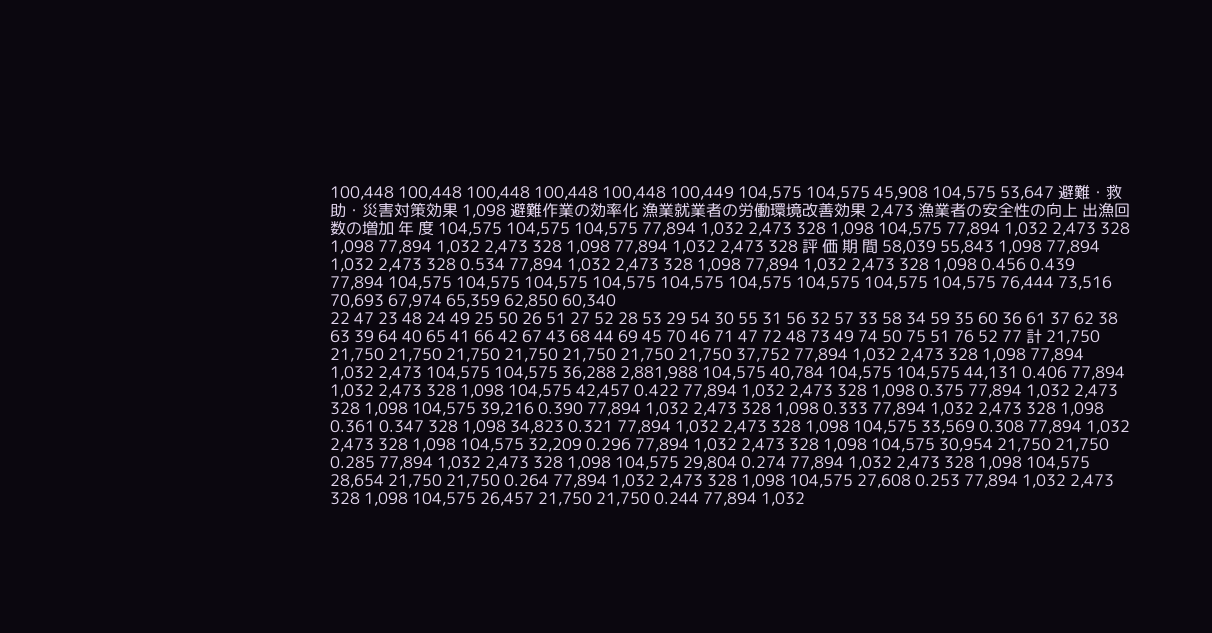100,448 100,448 100,448 100,448 100,448 100,449 104,575 104,575 45,908 104,575 53,647 避難・救助・災害対策効果 1,098 避難作業の効率化 漁業就業者の労働環境改善効果 2,473 漁業者の安全性の向上 出漁回数の増加 年 度 104,575 104,575 104,575 77,894 1,032 2,473 328 1,098 104,575 77,894 1,032 2,473 328 1,098 77,894 1,032 2,473 328 1,098 77,894 1,032 2,473 328 評 価 期 間 58,039 55,843 1,098 77,894 1,032 2,473 328 0.534 77,894 1,032 2,473 328 1,098 77,894 1,032 2,473 328 1,098 0.456 0.439 77,894 104,575 104,575 104,575 104,575 104,575 104,575 104,575 104,575 104,575 76,444 73,516 70,693 67,974 65,359 62,850 60,340
22 47 23 48 24 49 25 50 26 51 27 52 28 53 29 54 30 55 31 56 32 57 33 58 34 59 35 60 36 61 37 62 38 63 39 64 40 65 41 66 42 67 43 68 44 69 45 70 46 71 47 72 48 73 49 74 50 75 51 76 52 77 計 21,750 21,750 21,750 21,750 21,750 21,750 21,750 21,750 37,752 77,894 1,032 2,473 328 1,098 77,894 1,032 2,473 104,575 104,575 36,288 2,881,988 104,575 40,784 104,575 104,575 44,131 0.406 77,894 1,032 2,473 328 1,098 104,575 42,457 0.422 77,894 1,032 2,473 328 1,098 0.375 77,894 1,032 2,473 328 1,098 104,575 39,216 0.390 77,894 1,032 2,473 328 1,098 0.333 77,894 1,032 2,473 328 1,098 0.361 0.347 328 1,098 34,823 0.321 77,894 1,032 2,473 328 1,098 104,575 33,569 0.308 77,894 1,032 2,473 328 1,098 104,575 32,209 0.296 77,894 1,032 2,473 328 1,098 104,575 30,954 21,750 21,750 0.285 77,894 1,032 2,473 328 1,098 104,575 29,804 0.274 77,894 1,032 2,473 328 1,098 104,575 28,654 21,750 21,750 0.264 77,894 1,032 2,473 328 1,098 104,575 27,608 0.253 77,894 1,032 2,473 328 1,098 104,575 26,457 21,750 21,750 0.244 77,894 1,032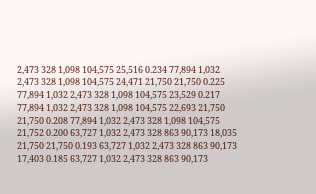2,473 328 1,098 104,575 25,516 0.234 77,894 1,032 2,473 328 1,098 104,575 24,471 21,750 21,750 0.225 77,894 1,032 2,473 328 1,098 104,575 23,529 0.217 77,894 1,032 2,473 328 1,098 104,575 22,693 21,750 21,750 0.208 77,894 1,032 2,473 328 1,098 104,575 21,752 0.200 63,727 1,032 2,473 328 863 90,173 18,035 21,750 21,750 0.193 63,727 1,032 2,473 328 863 90,173 17,403 0.185 63,727 1,032 2,473 328 863 90,173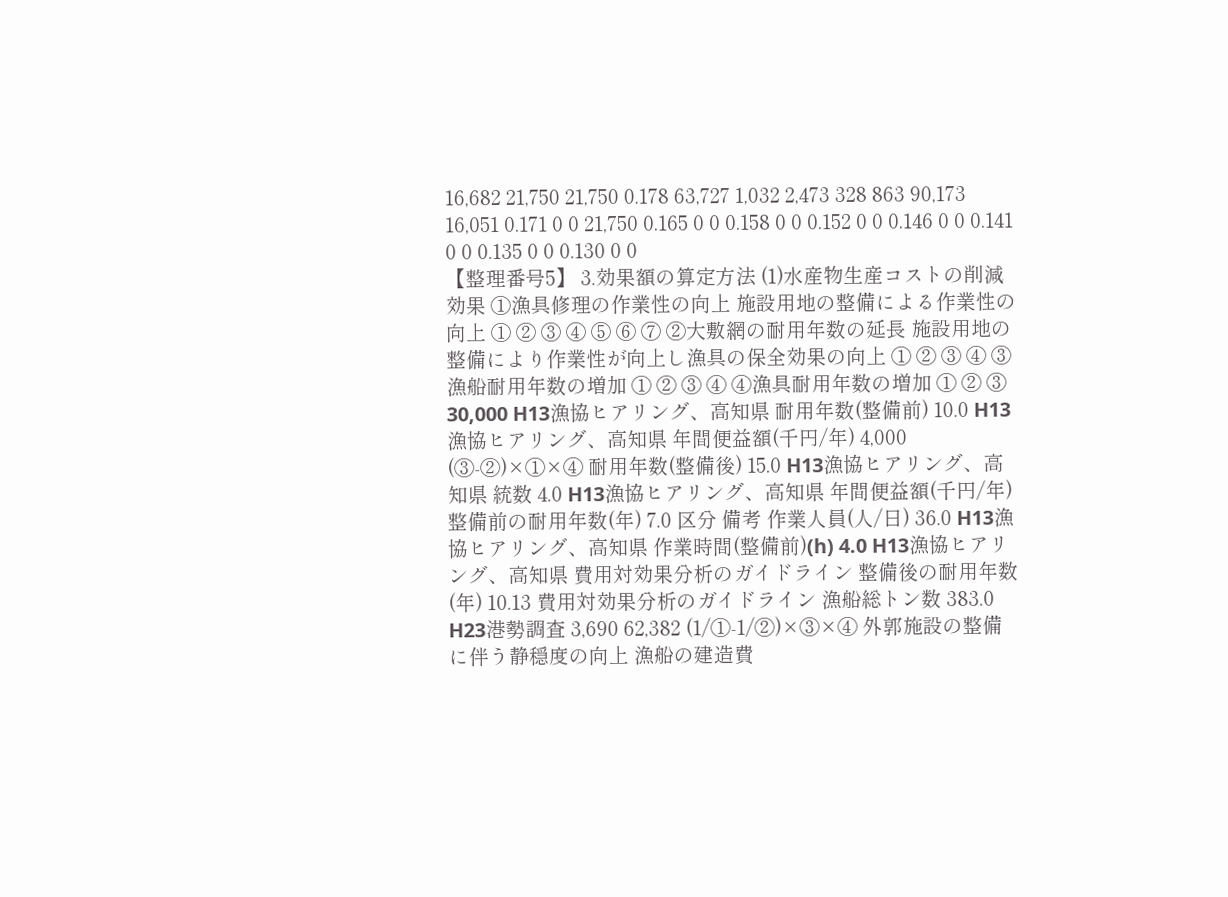16,682 21,750 21,750 0.178 63,727 1,032 2,473 328 863 90,173 16,051 0.171 0 0 21,750 0.165 0 0 0.158 0 0 0.152 0 0 0.146 0 0 0.141 0 0 0.135 0 0 0.130 0 0
【整理番号5】 3.効果額の算定方法 (1)水産物生産コストの削減効果 ①漁具修理の作業性の向上 施設用地の整備による作業性の向上 ① ② ③ ④ ⑤ ⑥ ⑦ ②大敷網の耐用年数の延長 施設用地の整備により作業性が向上し漁具の保全効果の向上 ① ② ③ ④ ③漁船耐用年数の増加 ① ② ③ ④ ④漁具耐用年数の増加 ① ② ③ 30,000 H13漁協ヒアリング、高知県 耐用年数(整備前) 10.0 H13漁協ヒアリング、高知県 年間便益額(千円/年) 4,000 (③-②)×①×④ 耐用年数(整備後) 15.0 H13漁協ヒアリング、高知県 統数 4.0 H13漁協ヒアリング、高知県 年間便益額(千円/年) 整備前の耐用年数(年) 7.0 区分 備考 作業人員(人/日) 36.0 H13漁協ヒアリング、高知県 作業時間(整備前)(h) 4.0 H13漁協ヒアリング、高知県 費用対効果分析のガイドライン 整備後の耐用年数(年) 10.13 費用対効果分析のガイドライン 漁船総トン数 383.0 H23港勢調査 3,690 62,382 (1/①-1/②)×③×④ 外郭施設の整備に伴う静穏度の向上 漁船の建造費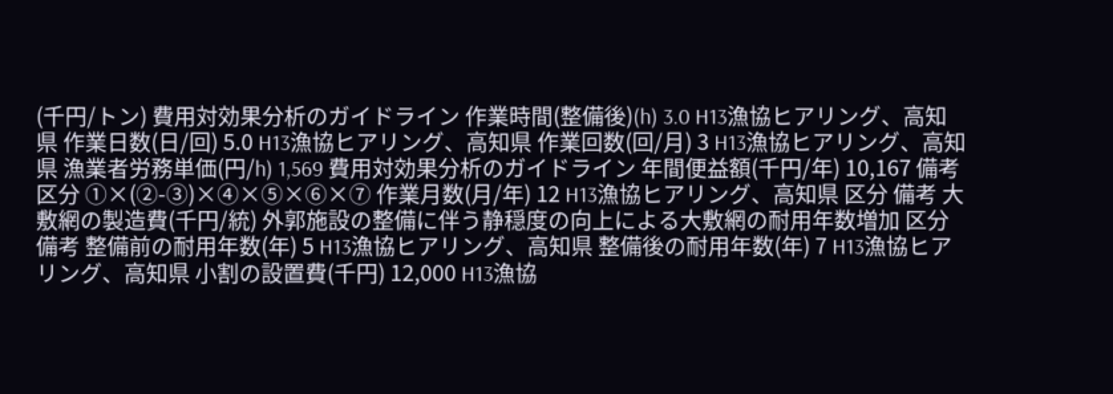(千円/トン) 費用対効果分析のガイドライン 作業時間(整備後)(h) 3.0 H13漁協ヒアリング、高知県 作業日数(日/回) 5.0 H13漁協ヒアリング、高知県 作業回数(回/月) 3 H13漁協ヒアリング、高知県 漁業者労務単価(円/h) 1,569 費用対効果分析のガイドライン 年間便益額(千円/年) 10,167 備考 区分 ①×(②-③)×④×⑤×⑥×⑦ 作業月数(月/年) 12 H13漁協ヒアリング、高知県 区分 備考 大敷網の製造費(千円/統) 外郭施設の整備に伴う静穏度の向上による大敷網の耐用年数増加 区分 備考 整備前の耐用年数(年) 5 H13漁協ヒアリング、高知県 整備後の耐用年数(年) 7 H13漁協ヒアリング、高知県 小割の設置費(千円) 12,000 H13漁協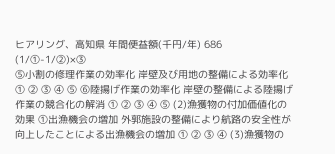ヒアリング、高知県 年間便益額(千円/年) 686 (1/①-1/②)×③
⑤小割の修理作業の効率化 岸壁及び用地の整備による効率化 ① ② ③ ④ ⑤ ⑥陸揚げ作業の効率化 岸壁の整備による陸揚げ作業の競合化の解消 ① ② ③ ④ ⑤ (2)漁獲物の付加価値化の効果 ①出漁機会の増加 外郭施設の整備により航路の安全性が向上したことによる出漁機会の増加 ① ② ③ ④ (3)漁獲物の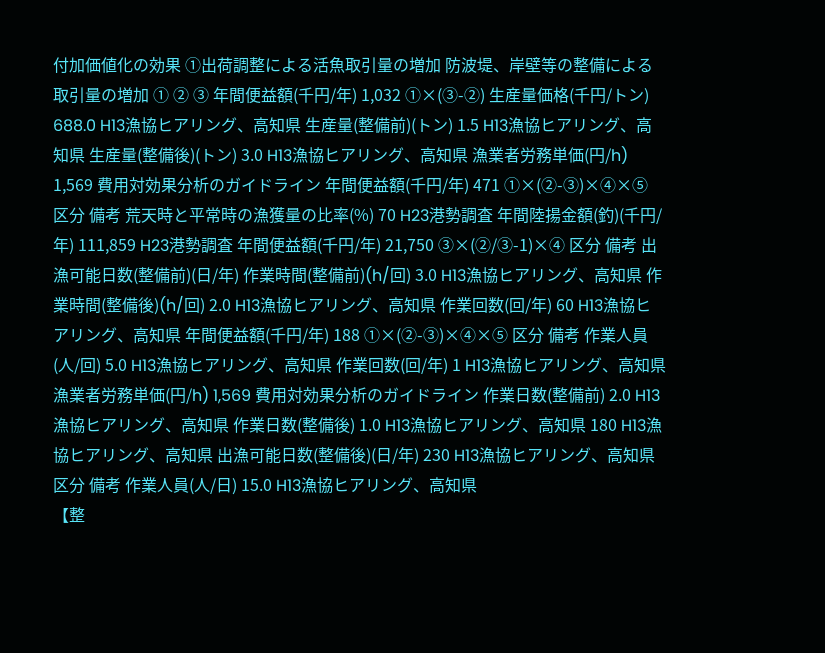付加価値化の効果 ①出荷調整による活魚取引量の増加 防波堤、岸壁等の整備による取引量の増加 ① ② ③ 年間便益額(千円/年) 1,032 ①×(③-②) 生産量価格(千円/トン) 688.0 H13漁協ヒアリング、高知県 生産量(整備前)(トン) 1.5 H13漁協ヒアリング、高知県 生産量(整備後)(トン) 3.0 H13漁協ヒアリング、高知県 漁業者労務単価(円/h) 1,569 費用対効果分析のガイドライン 年間便益額(千円/年) 471 ①×(②-③)×④×⑤ 区分 備考 荒天時と平常時の漁獲量の比率(%) 70 H23港勢調査 年間陸揚金額(釣)(千円/年) 111,859 H23港勢調査 年間便益額(千円/年) 21,750 ③×(②/③-1)×④ 区分 備考 出漁可能日数(整備前)(日/年) 作業時間(整備前)(h/回) 3.0 H13漁協ヒアリング、高知県 作業時間(整備後)(h/回) 2.0 H13漁協ヒアリング、高知県 作業回数(回/年) 60 H13漁協ヒアリング、高知県 年間便益額(千円/年) 188 ①×(②-③)×④×⑤ 区分 備考 作業人員(人/回) 5.0 H13漁協ヒアリング、高知県 作業回数(回/年) 1 H13漁協ヒアリング、高知県 漁業者労務単価(円/h) 1,569 費用対効果分析のガイドライン 作業日数(整備前) 2.0 H13漁協ヒアリング、高知県 作業日数(整備後) 1.0 H13漁協ヒアリング、高知県 180 H13漁協ヒアリング、高知県 出漁可能日数(整備後)(日/年) 230 H13漁協ヒアリング、高知県 区分 備考 作業人員(人/日) 15.0 H13漁協ヒアリング、高知県
【整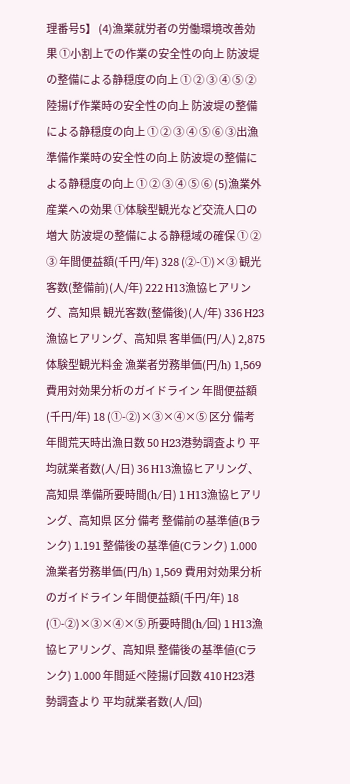理番号5】 (4)漁業就労者の労働環境改善効果 ①小割上での作業の安全性の向上 防波堤の整備による静穏度の向上 ① ② ③ ④ ⑤ ②陸揚げ作業時の安全性の向上 防波堤の整備による静穏度の向上 ① ② ③ ④ ⑤ ⑥ ③出漁準備作業時の安全性の向上 防波堤の整備による静穏度の向上 ① ② ③ ④ ⑤ ⑥ (5)漁業外産業への効果 ①体験型観光など交流人口の増大 防波堤の整備による静穏域の確保 ① ② ③ 年間便益額(千円/年) 328 (②-①)×③ 観光客数(整備前)(人/年) 222 H13漁協ヒアリング、高知県 観光客数(整備後)(人/年) 336 H23漁協ヒアリング、高知県 客単価(円/人) 2,875 体験型観光料金 漁業者労務単価(円/h) 1,569 費用対効果分析のガイドライン 年間便益額(千円/年) 18 (①-②)×③×④×⑤ 区分 備考 年間荒天時出漁日数 50 H23港勢調査より 平均就業者数(人/日) 36 H13漁協ヒアリング、高知県 準備所要時間(h/日) 1 H13漁協ヒアリング、高知県 区分 備考 整備前の基準値(Bランク) 1.191 整備後の基準値(Cランク) 1.000 漁業者労務単価(円/h) 1,569 費用対効果分析のガイドライン 年間便益額(千円/年) 18 (①-②)×③×④×⑤ 所要時間(h/回) 1 H13漁協ヒアリング、高知県 整備後の基準値(Cランク) 1.000 年間延べ陸揚げ回数 410 H23港勢調査より 平均就業者数(人/回)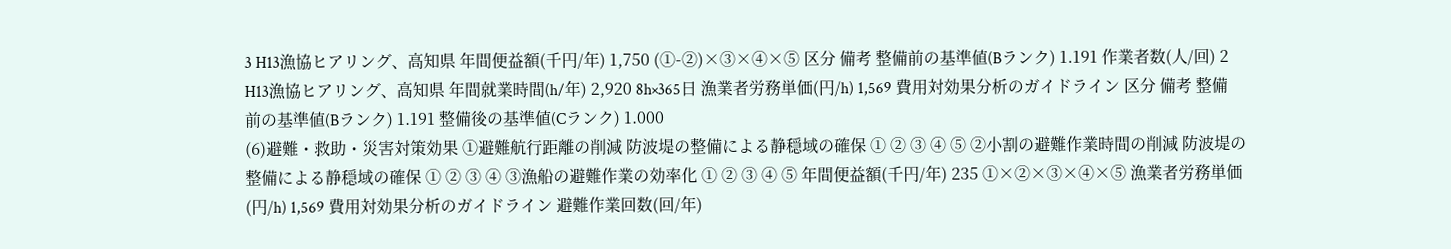3 H13漁協ヒアリング、高知県 年間便益額(千円/年) 1,750 (①-②)×③×④×⑤ 区分 備考 整備前の基準値(Bランク) 1.191 作業者数(人/回) 2 H13漁協ヒアリング、高知県 年間就業時間(h/年) 2,920 8h×365日 漁業者労務単価(円/h) 1,569 費用対効果分析のガイドライン 区分 備考 整備前の基準値(Bランク) 1.191 整備後の基準値(Cランク) 1.000
(6)避難・救助・災害対策効果 ①避難航行距離の削減 防波堤の整備による静穏域の確保 ① ② ③ ④ ⑤ ②小割の避難作業時間の削減 防波堤の整備による静穏域の確保 ① ② ③ ④ ③漁船の避難作業の効率化 ① ② ③ ④ ⑤ 年間便益額(千円/年) 235 ①×②×③×④×⑤ 漁業者労務単価(円/h) 1,569 費用対効果分析のガイドライン 避難作業回数(回/年)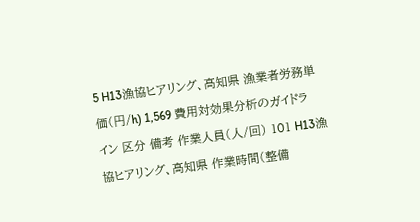5 H13漁協ヒアリング、高知県 漁業者労務単価(円/h) 1,569 費用対効果分析のガイドライン 区分 備考 作業人員(人/回) 101 H13漁協ヒアリング、高知県 作業時間(整備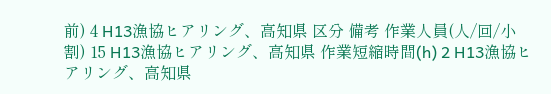前) 4 H13漁協ヒアリング、高知県 区分 備考 作業人員(人/回/小割) 15 H13漁協ヒアリング、高知県 作業短縮時間(h) 2 H13漁協ヒアリング、高知県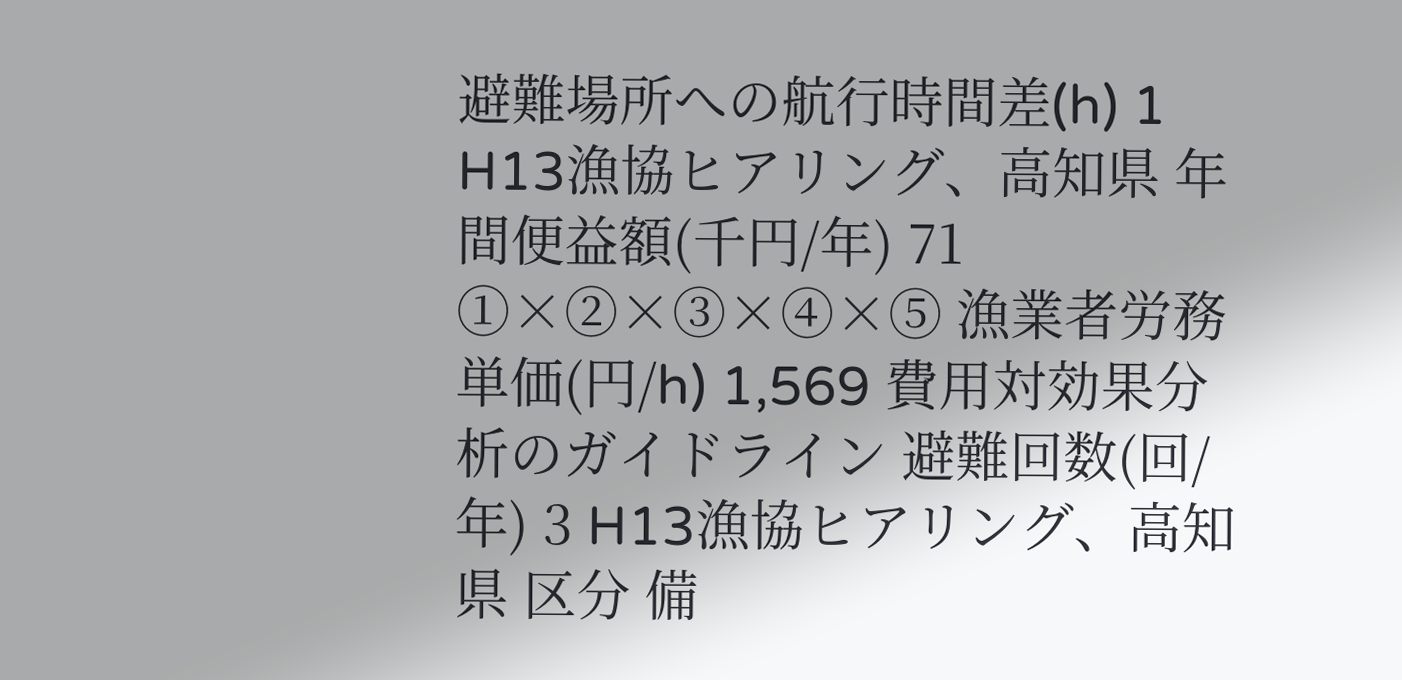避難場所への航行時間差(h) 1 H13漁協ヒアリング、高知県 年間便益額(千円/年) 71 ①×②×③×④×⑤ 漁業者労務単価(円/h) 1,569 費用対効果分析のガイドライン 避難回数(回/年) 3 H13漁協ヒアリング、高知県 区分 備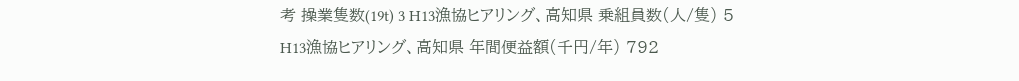考 操業隻数(19t) 3 H13漁協ヒアリング、高知県 乗組員数(人/隻) 5 H13漁協ヒアリング、高知県 年間便益額(千円/年) 792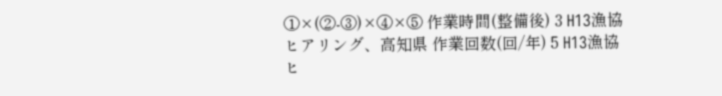①×(②-③)×④×⑤ 作業時間(整備後) 3 H13漁協ヒアリング、高知県 作業回数(回/年) 5 H13漁協ヒ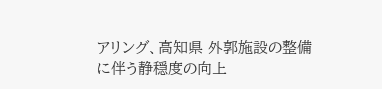アリング、高知県 外郭施設の整備に伴う静穏度の向上